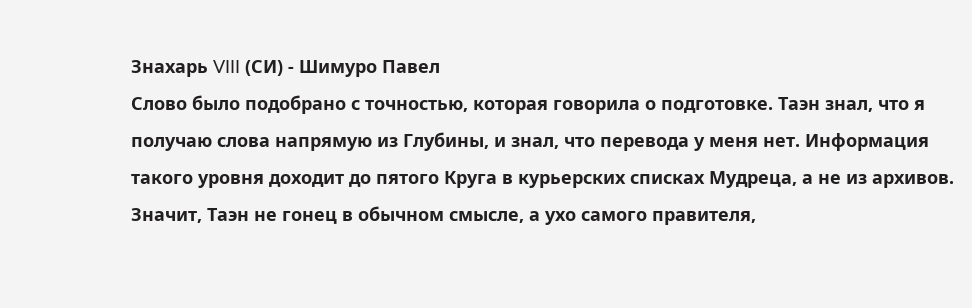Знахарь VIII (СИ) - Шимуро Павел
Слово было подобрано с точностью, которая говорила о подготовке. Таэн знал, что я получаю слова напрямую из Глубины, и знал, что перевода у меня нет. Информация такого уровня доходит до пятого Круга в курьерских списках Мудреца, а не из архивов. Значит, Таэн не гонец в обычном смысле, а ухо самого правителя,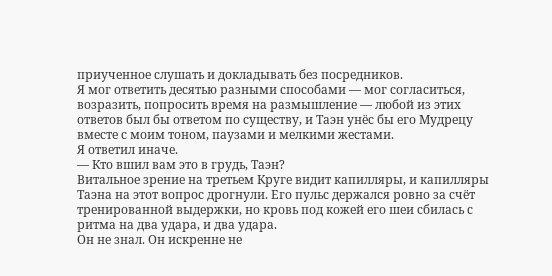приученное слушать и докладывать без посредников.
Я мог ответить десятью разными способами — мог согласиться, возразить, попросить время на размышление — любой из этих ответов был бы ответом по существу, и Таэн унёс бы его Мудрецу вместе с моим тоном, паузами и мелкими жестами.
Я ответил иначе.
— Кто вшил вам это в грудь, Таэн?
Витальное зрение на третьем Круге видит капилляры, и капилляры Таэна на этот вопрос дрогнули. Его пульс держался ровно за счёт тренированной выдержки, но кровь под кожей его шеи сбилась с ритма на два удара, и два удара.
Он не знал. Он искренне не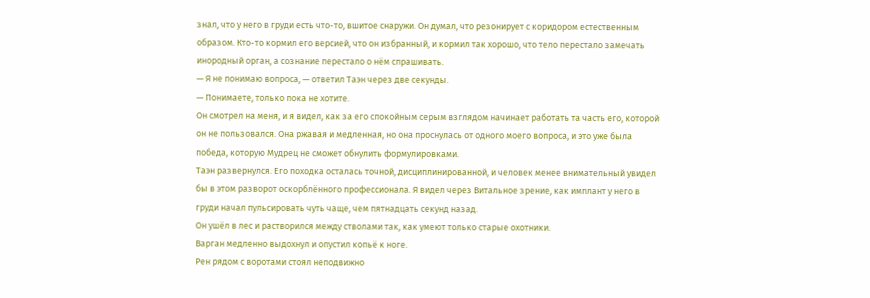знал, что у него в груди есть что-то, вшитое снаружи. Он думал, что резонирует с коридором естественным образом. Кто-то кормил его версией, что он избранный, и кормил так хорошо, что тело перестало замечать инородный орган, а сознание перестало о нём спрашивать.
— Я не понимаю вопроса, — ответил Таэн через две секунды.
— Понимаете, только пока не хотите.
Он смотрел на меня, и я видел, как за его спокойным серым взглядом начинает работать та часть его, которой он не пользовался. Она ржавая и медленная, но она проснулась от одного моего вопроса, и это уже была победа, которую Мудрец не сможет обнулить формулировками.
Таэн развернулся. Его походка осталась точной, дисциплинированной, и человек менее внимательный увидел бы в этом разворот оскорблённого профессионала. Я видел через Витальное зрение, как имплант у него в груди начал пульсировать чуть чаще, чем пятнадцать секунд назад.
Он ушёл в лес и растворился между стволами так, как умеют только старые охотники.
Варган медленно выдохнул и опустил копьё к ноге.
Рен рядом с воротами стоял неподвижно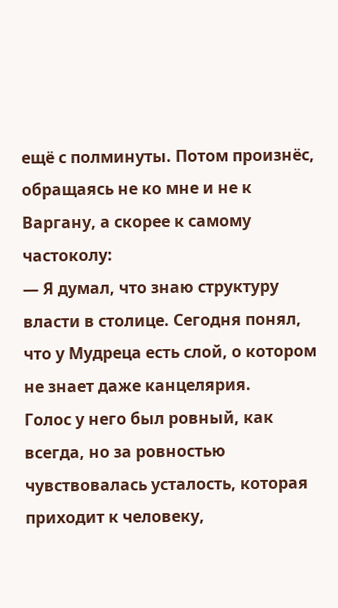ещё с полминуты. Потом произнёс, обращаясь не ко мне и не к Варгану, а скорее к самому частоколу:
— Я думал, что знаю структуру власти в столице. Сегодня понял, что у Мудреца есть слой, о котором не знает даже канцелярия.
Голос у него был ровный, как всегда, но за ровностью чувствовалась усталость, которая приходит к человеку,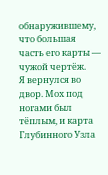обнаружившему, что большая часть его карты — чужой чертёж.
Я вернулся во двор. Мох под ногами был тёплым, и карта Глубинного Узла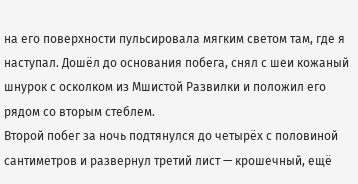на его поверхности пульсировала мягким светом там, где я наступал. Дошёл до основания побега, снял с шеи кожаный шнурок с осколком из Мшистой Развилки и положил его рядом со вторым стеблем.
Второй побег за ночь подтянулся до четырёх с половиной сантиметров и развернул третий лист — крошечный, ещё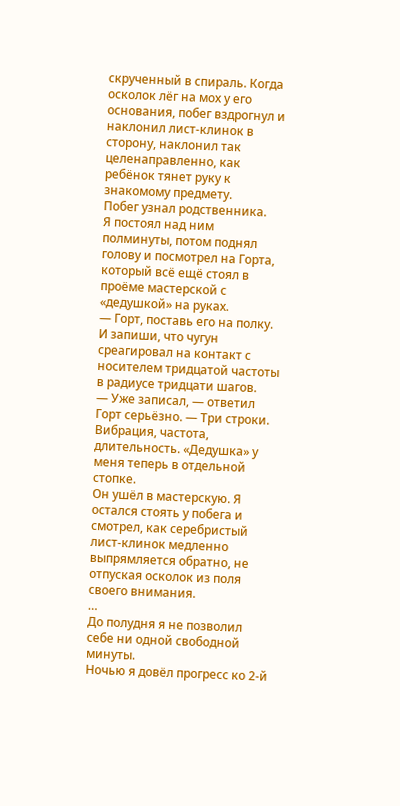скрученный в спираль. Когда осколок лёг на мох у его основания, побег вздрогнул и наклонил лист-клинок в сторону, наклонил так целенаправленно, как ребёнок тянет руку к знакомому предмету.
Побег узнал родственника.
Я постоял над ним полминуты, потом поднял голову и посмотрел на Горта, который всё ещё стоял в проёме мастерской с «дедушкой» на руках.
— Горт, поставь его на полку. И запиши, что чугун среагировал на контакт с носителем тридцатой частоты в радиусе тридцати шагов.
— Уже записал, — ответил Горт серьёзно. — Три строки. Вибрация, частота, длительность. «Дедушка» у меня теперь в отдельной стопке.
Он ушёл в мастерскую. Я остался стоять у побега и смотрел, как серебристый лист-клинок медленно выпрямляется обратно, не отпуская осколок из поля своего внимания.
…
До полудня я не позволил себе ни одной свободной минуты.
Ночью я довёл прогресс ко 2-й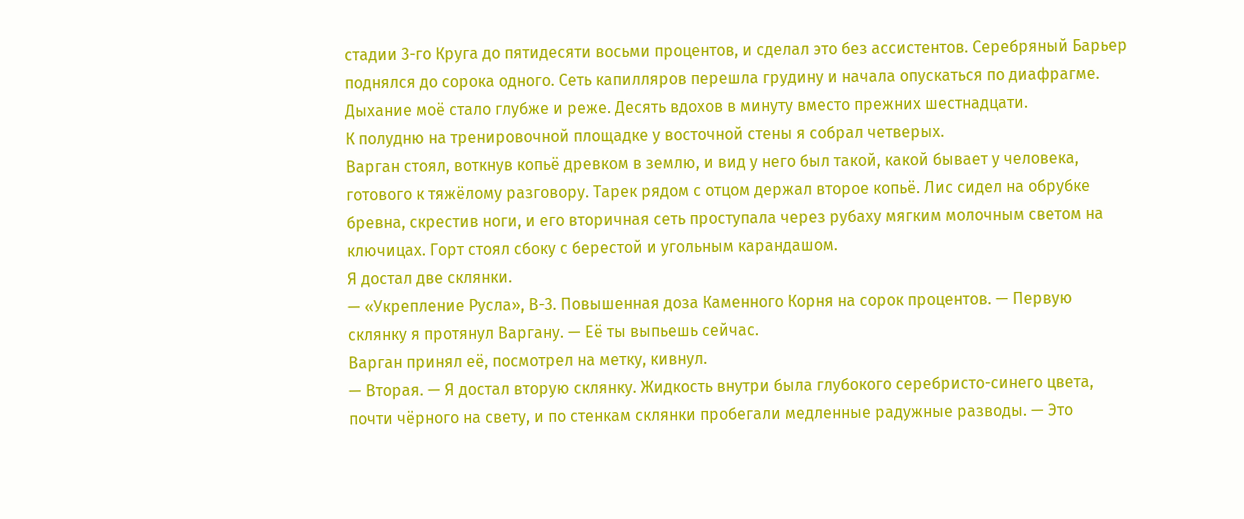стадии 3-го Круга до пятидесяти восьми процентов, и сделал это без ассистентов. Серебряный Барьер поднялся до сорока одного. Сеть капилляров перешла грудину и начала опускаться по диафрагме. Дыхание моё стало глубже и реже. Десять вдохов в минуту вместо прежних шестнадцати.
К полудню на тренировочной площадке у восточной стены я собрал четверых.
Варган стоял, воткнув копьё древком в землю, и вид у него был такой, какой бывает у человека, готового к тяжёлому разговору. Тарек рядом с отцом держал второе копьё. Лис сидел на обрубке бревна, скрестив ноги, и его вторичная сеть проступала через рубаху мягким молочным светом на ключицах. Горт стоял сбоку с берестой и угольным карандашом.
Я достал две склянки.
— «Укрепление Русла», В-3. Повышенная доза Каменного Корня на сорок процентов. — Первую склянку я протянул Варгану. — Её ты выпьешь сейчас.
Варган принял её, посмотрел на метку, кивнул.
— Вторая. — Я достал вторую склянку. Жидкость внутри была глубокого серебристо-синего цвета, почти чёрного на свету, и по стенкам склянки пробегали медленные радужные разводы. — Это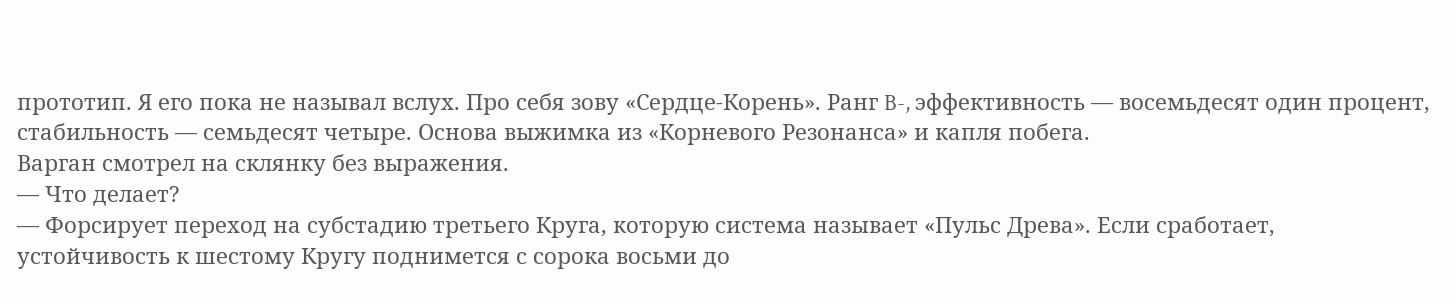прототип. Я его пока не называл вслух. Про себя зову «Сердце-Корень». Ранг B-, эффективность — восемьдесят один процент, стабильность — семьдесят четыре. Основа выжимка из «Корневого Резонанса» и капля побега.
Варган смотрел на склянку без выражения.
— Что делает?
— Форсирует переход на субстадию третьего Круга, которую система называет «Пульс Древа». Если сработает, устойчивость к шестому Кругу поднимется с сорока восьми до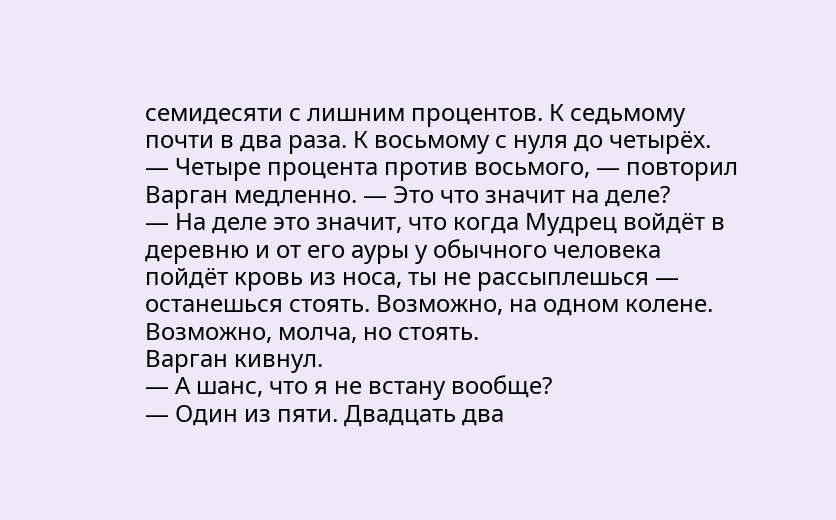семидесяти с лишним процентов. К седьмому почти в два раза. К восьмому с нуля до четырёх.
— Четыре процента против восьмого, — повторил Варган медленно. — Это что значит на деле?
— На деле это значит, что когда Мудрец войдёт в деревню и от его ауры у обычного человека пойдёт кровь из носа, ты не рассыплешься — останешься стоять. Возможно, на одном колене. Возможно, молча, но стоять.
Варган кивнул.
— А шанс, что я не встану вообще?
— Один из пяти. Двадцать два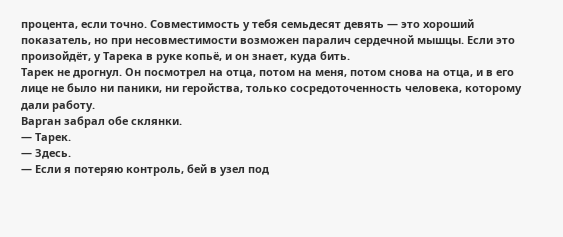процента, если точно. Совместимость у тебя семьдесят девять — это хороший показатель, но при несовместимости возможен паралич сердечной мышцы. Если это произойдёт, у Тарека в руке копьё, и он знает, куда бить.
Тарек не дрогнул. Он посмотрел на отца, потом на меня, потом снова на отца, и в его лице не было ни паники, ни геройства, только сосредоточенность человека, которому дали работу.
Варган забрал обе склянки.
— Тарек.
— Здесь.
— Если я потеряю контроль, бей в узел под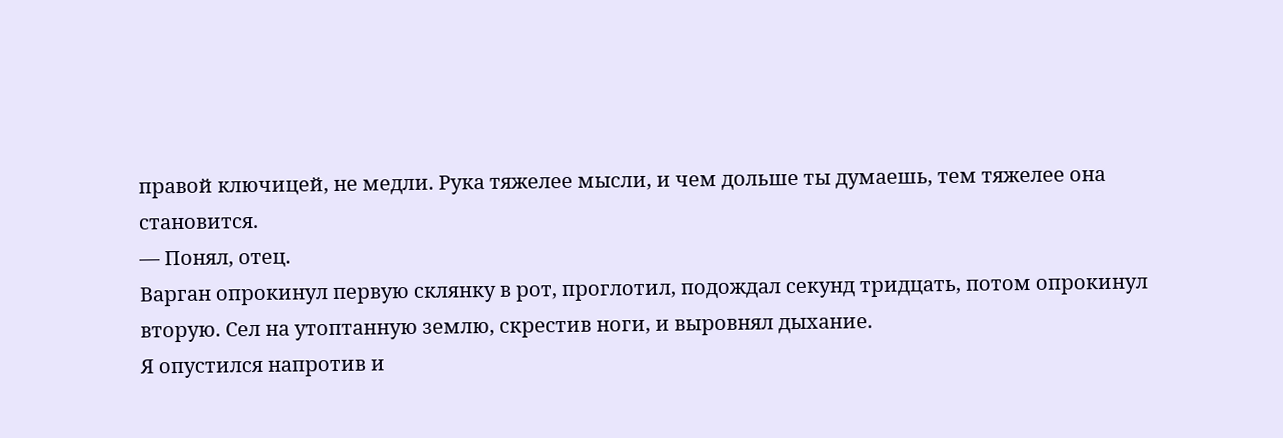правой ключицей, не медли. Рука тяжелее мысли, и чем дольше ты думаешь, тем тяжелее она становится.
— Понял, отец.
Варган опрокинул первую склянку в рот, проглотил, подождал секунд тридцать, потом опрокинул вторую. Сел на утоптанную землю, скрестив ноги, и выровнял дыхание.
Я опустился напротив и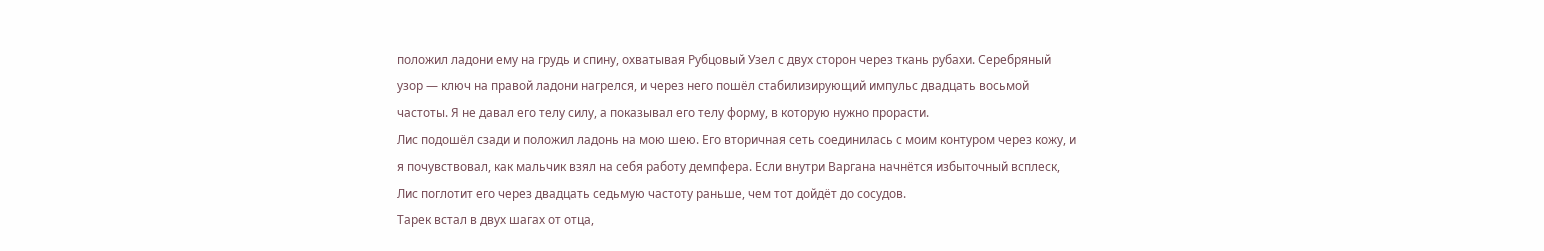положил ладони ему на грудь и спину, охватывая Рубцовый Узел с двух сторон через ткань рубахи. Серебряный узор — ключ на правой ладони нагрелся, и через него пошёл стабилизирующий импульс двадцать восьмой частоты. Я не давал его телу силу, а показывал его телу форму, в которую нужно прорасти.
Лис подошёл сзади и положил ладонь на мою шею. Его вторичная сеть соединилась с моим контуром через кожу, и я почувствовал, как мальчик взял на себя работу демпфера. Если внутри Варгана начнётся избыточный всплеск, Лис поглотит его через двадцать седьмую частоту раньше, чем тот дойдёт до сосудов.
Тарек встал в двух шагах от отца,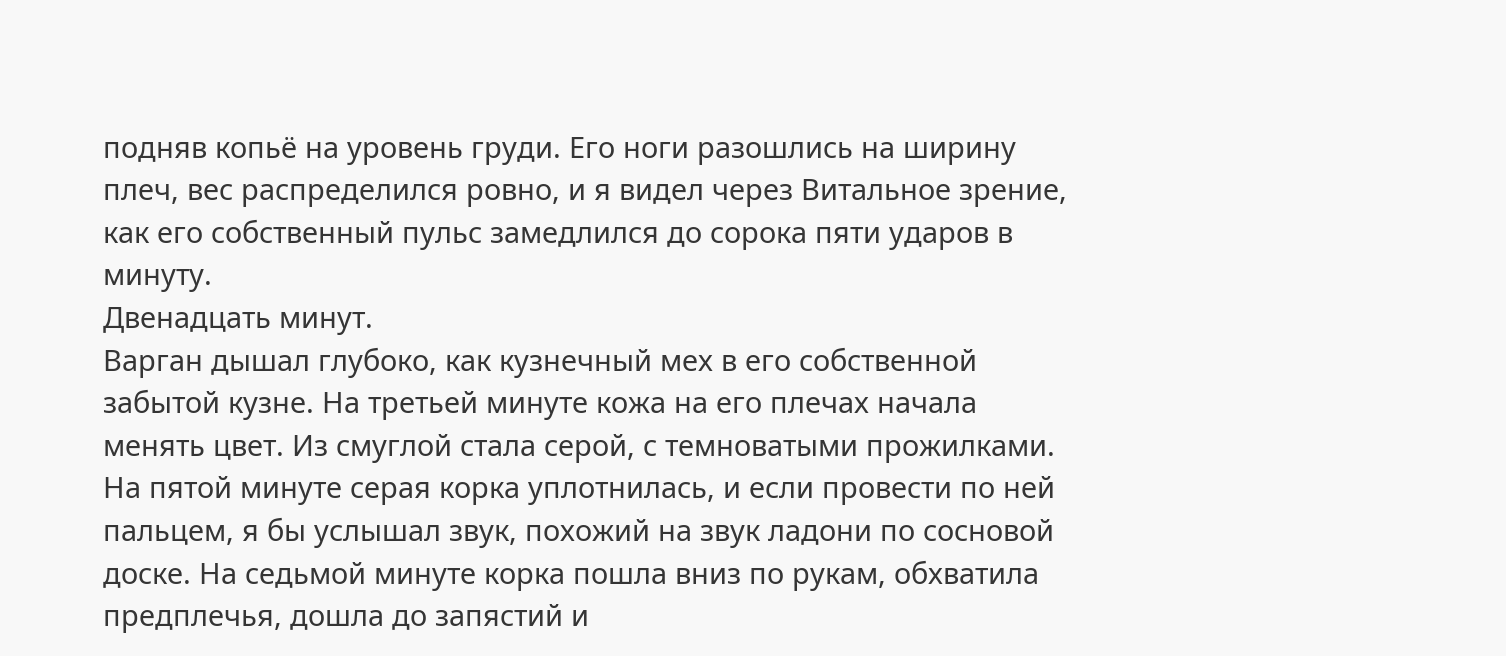подняв копьё на уровень груди. Его ноги разошлись на ширину плеч, вес распределился ровно, и я видел через Витальное зрение, как его собственный пульс замедлился до сорока пяти ударов в минуту.
Двенадцать минут.
Варган дышал глубоко, как кузнечный мех в его собственной забытой кузне. На третьей минуте кожа на его плечах начала менять цвет. Из смуглой стала серой, с темноватыми прожилками. На пятой минуте серая корка уплотнилась, и если провести по ней пальцем, я бы услышал звук, похожий на звук ладони по сосновой доске. На седьмой минуте корка пошла вниз по рукам, обхватила предплечья, дошла до запястий и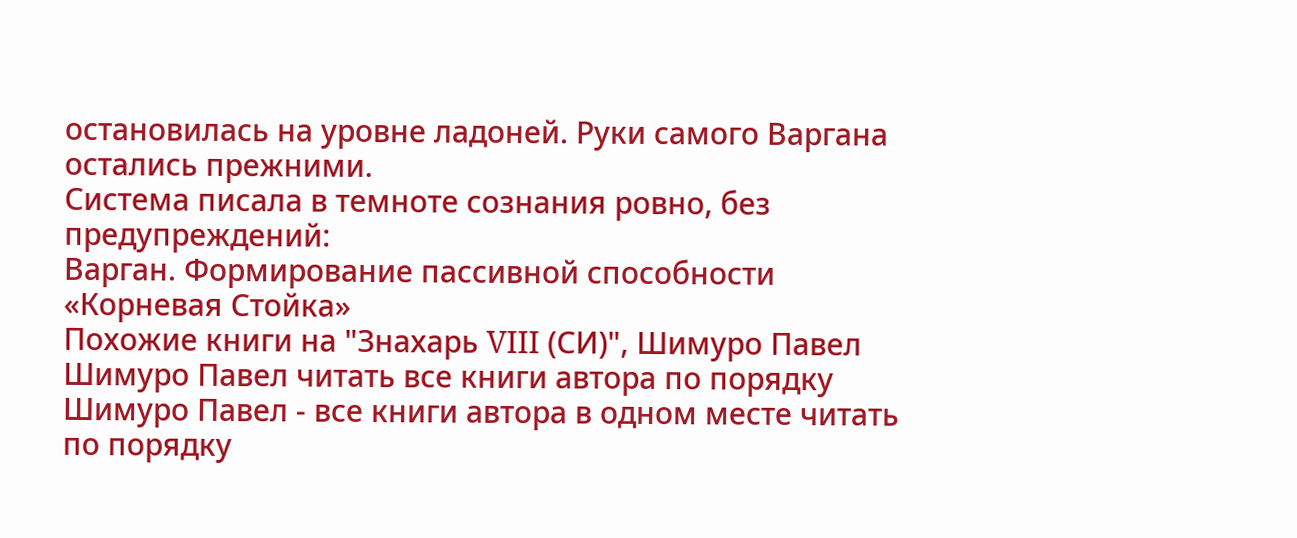остановилась на уровне ладоней. Руки самого Варгана остались прежними.
Система писала в темноте сознания ровно, без предупреждений:
Варган. Формирование пассивной способности «Корневая Стойка»
Похожие книги на "Знахарь VIII (СИ)", Шимуро Павел
Шимуро Павел читать все книги автора по порядку
Шимуро Павел - все книги автора в одном месте читать по порядку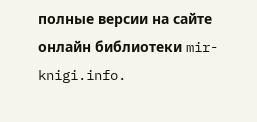полные версии на сайте онлайн библиотеки mir-knigi.info.